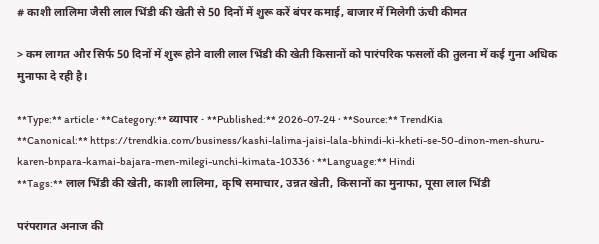# काशी लालिमा जैसी लाल भिंडी की खेती से 50 दिनों में शुरू करें बंपर कमाई, बाजार में मिलेगी ऊंची कीमत

> कम लागत और सिर्फ 50 दिनों में शुरू होने वाली लाल भिंडी की खेती किसानों को पारंपरिक फसलों की तुलना में कई गुना अधिक मुनाफा दे रही है।

**Type:** article · **Category:** व्यापार · **Published:** 2026-07-24 · **Source:** TrendKia
**Canonical:** https://trendkia.com/business/kashi-lalima-jaisi-lala-bhindi-ki-kheti-se-50-dinon-men-shuru-karen-bnpara-kamai-bajara-men-milegi-unchi-kimata-10336 · **Language:** Hindi
**Tags:** लाल भिंडी की खेती, काशी लालिमा, कृषि समाचार, उन्नत खेती, किसानों का मुनाफा, पूसा लाल भिंडी

परंपरागत अनाज की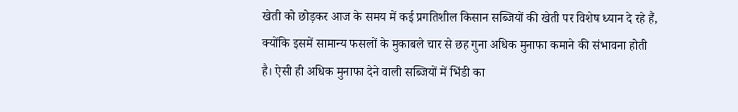खेती को छोड़कर आज के समय में कई प्रगतिशील किसान सब्जियों की खेती पर विशेष ध्यान दे रहे हैं, क्योंकि इसमें सामान्य फसलों के मुकाबले चार से छह गुना अधिक मुनाफा कमाने की संभावना होती है। ऐसी ही अधिक मुनाफा देने वाली सब्जियों में भिंडी का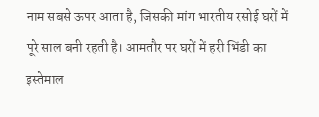नाम सबसे ऊपर आता है, जिसकी मांग भारतीय रसोई घरों में पूरे साल बनी रहती है। आमतौर पर घरों में हरी भिंडी का इस्तेमाल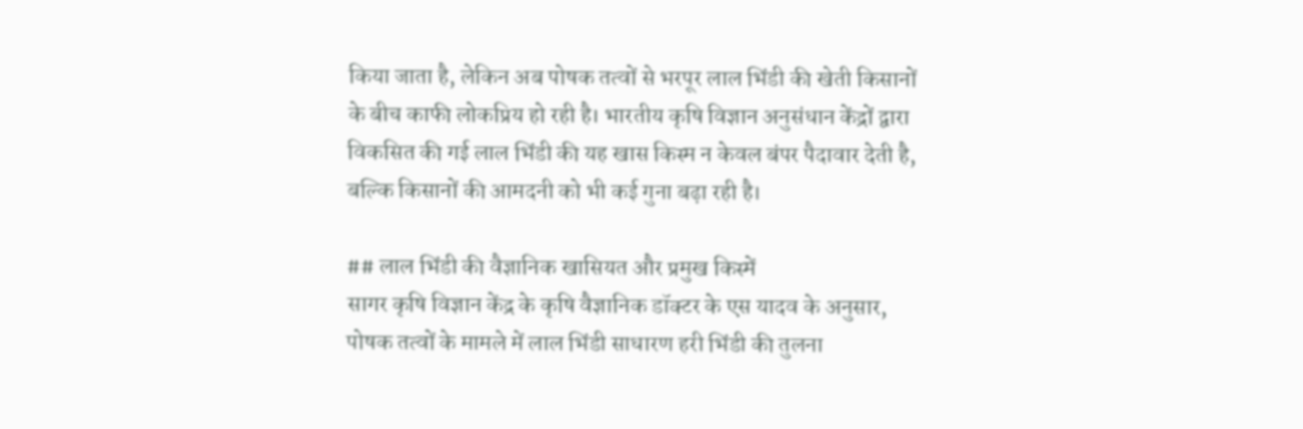किया जाता है, लेकिन अब पोषक तत्वों से भरपूर लाल भिंडी की खेती किसानों के बीच काफी लोकप्रिय हो रही है। भारतीय कृषि विज्ञान अनुसंधान केंद्रों द्वारा विकसित की गई लाल भिंडी की यह खास किस्म न केवल बंपर पैदावार देती है, बल्कि किसानों की आमदनी को भी कई गुना बढ़ा रही है।

## लाल भिंडी की वैज्ञानिक खासियत और प्रमुख किस्में
सागर कृषि विज्ञान केंद्र के कृषि वैज्ञानिक डॉक्टर के एस यादव के अनुसार, पोषक तत्वों के मामले में लाल भिंडी साधारण हरी भिंडी की तुलना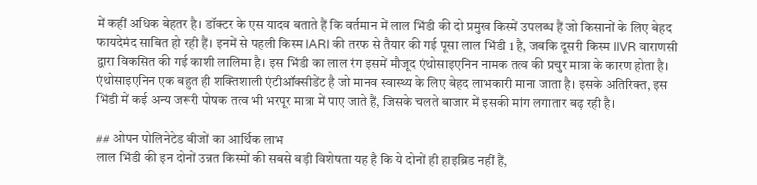में कहीं अधिक बेहतर है। डॉक्टर के एस यादव बताते हैं कि वर्तमान में लाल भिंडी की दो प्रमुख किस्में उपलब्ध हैं जो किसानों के लिए बेहद फायदेमंद साबित हो रही हैं। इनमें से पहली किस्म IARI की तरफ से तैयार की गई पूसा लाल भिंडी 1 है, जबकि दूसरी किस्म IIVR वाराणसी द्वारा विकसित की गई काशी लालिमा है। इस भिंडी का लाल रंग इसमें मौजूद एंथोसाइएनिन नामक तत्व की प्रचुर मात्रा के कारण होता है। एंथोसाइएनिन एक बहुत ही शक्तिशाली एंटीऑक्सीडेंट है जो मानव स्वास्थ्य के लिए बेहद लाभकारी माना जाता है। इसके अतिरिक्त, इस भिंडी में कई अन्य जरूरी पोषक तत्व भी भरपूर मात्रा में पाए जाते हैं, जिसके चलते बाजार में इसकी मांग लगातार बढ़ रही है।

## ओपन पोलिनेटेड बीजों का आर्थिक लाभ
लाल भिंडी की इन दोनों उन्नत किस्मों की सबसे बड़ी विशेषता यह है कि ये दोनों ही हाइब्रिड नहीं हैं,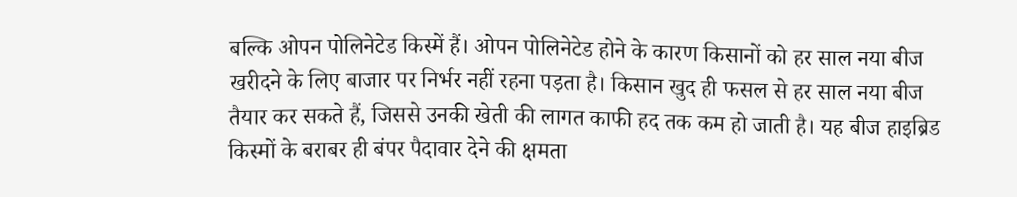बल्कि ओपन पोलिनेटेड किस्में हैं। ओपन पोलिनेटेड होने के कारण किसानों को हर साल नया बीज खरीदने के लिए बाजार पर निर्भर नहीं रहना पड़ता है। किसान खुद ही फसल से हर साल नया बीज तैयार कर सकते हैं, जिससे उनकी खेती की लागत काफी हद तक कम हो जाती है। यह बीज हाइब्रिड किस्मों के बराबर ही बंपर पैदावार देने की क्षमता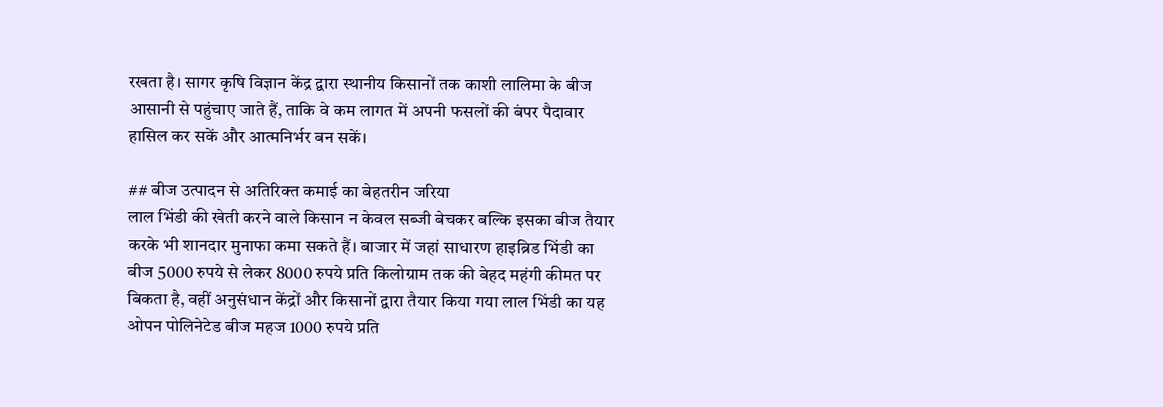रखता है। सागर कृषि विज्ञान केंद्र द्वारा स्थानीय किसानों तक काशी लालिमा के बीज आसानी से पहुंचाए जाते हैं, ताकि वे कम लागत में अपनी फसलों की बंपर पैदावार हासिल कर सकें और आत्मनिर्भर बन सकें।

## बीज उत्पादन से अतिरिक्त कमाई का बेहतरीन जरिया
लाल भिंडी की खेती करने वाले किसान न केवल सब्जी बेचकर बल्कि इसका बीज तैयार करके भी शानदार मुनाफा कमा सकते हैं। बाजार में जहां साधारण हाइब्रिड भिंडी का बीज 5000 रुपये से लेकर 8000 रुपये प्रति किलोग्राम तक की बेहद महंगी कीमत पर बिकता है, वहीं अनुसंधान केंद्रों और किसानों द्वारा तैयार किया गया लाल भिंडी का यह ओपन पोलिनेटेड बीज महज 1000 रुपये प्रति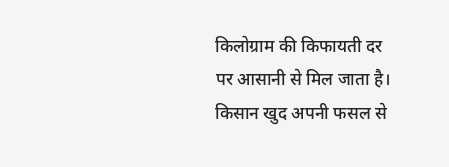किलोग्राम की किफायती दर पर आसानी से मिल जाता है। किसान खुद अपनी फसल से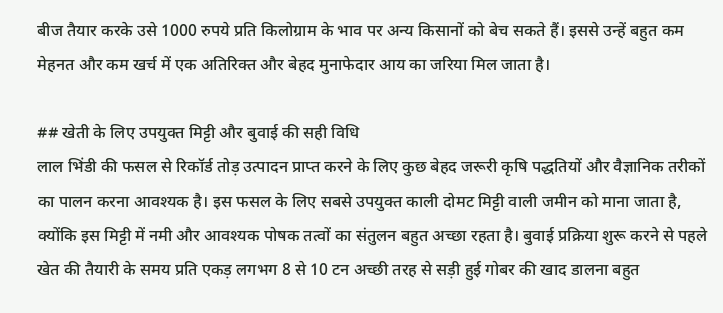बीज तैयार करके उसे 1000 रुपये प्रति किलोग्राम के भाव पर अन्य किसानों को बेच सकते हैं। इससे उन्हें बहुत कम मेहनत और कम खर्च में एक अतिरिक्त और बेहद मुनाफेदार आय का जरिया मिल जाता है।

## खेती के लिए उपयुक्त मिट्टी और बुवाई की सही विधि
लाल भिंडी की फसल से रिकॉर्ड तोड़ उत्पादन प्राप्त करने के लिए कुछ बेहद जरूरी कृषि पद्धतियों और वैज्ञानिक तरीकों का पालन करना आवश्यक है। इस फसल के लिए सबसे उपयुक्त काली दोमट मिट्टी वाली जमीन को माना जाता है, क्योंकि इस मिट्टी में नमी और आवश्यक पोषक तत्वों का संतुलन बहुत अच्छा रहता है। बुवाई प्रक्रिया शुरू करने से पहले खेत की तैयारी के समय प्रति एकड़ लगभग 8 से 10 टन अच्छी तरह से सड़ी हुई गोबर की खाद डालना बहुत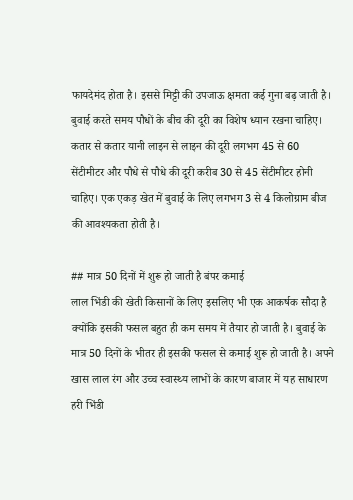फायदेमंद होता है। इससे मिट्टी की उपजाऊ क्षमता कई गुना बढ़ जाती है। बुवाई करते समय पौधों के बीच की दूरी का विशेष ध्यान रखना चाहिए। कतार से कतार यानी लाइन से लाइन की दूरी लगभग 45 से 60 सेंटीमीटर और पौधे से पौधे की दूरी करीब 30 से 45 सेंटीमीटर होनी चाहिए। एक एकड़ खेत में बुवाई के लिए लगभग 3 से 4 किलोग्राम बीज की आवश्यकता होती है।

## मात्र 50 दिनों में शुरू हो जाती है बंपर कमाई
लाल भिंडी की खेती किसानों के लिए इसलिए भी एक आकर्षक सौदा है क्योंकि इसकी फसल बहुत ही कम समय में तैयार हो जाती है। बुवाई के मात्र 50 दिनों के भीतर ही इसकी फसल से कमाई शुरू हो जाती है। अपने खास लाल रंग और उच्च स्वास्थ्य लाभों के कारण बाजार में यह साधारण हरी भिंडी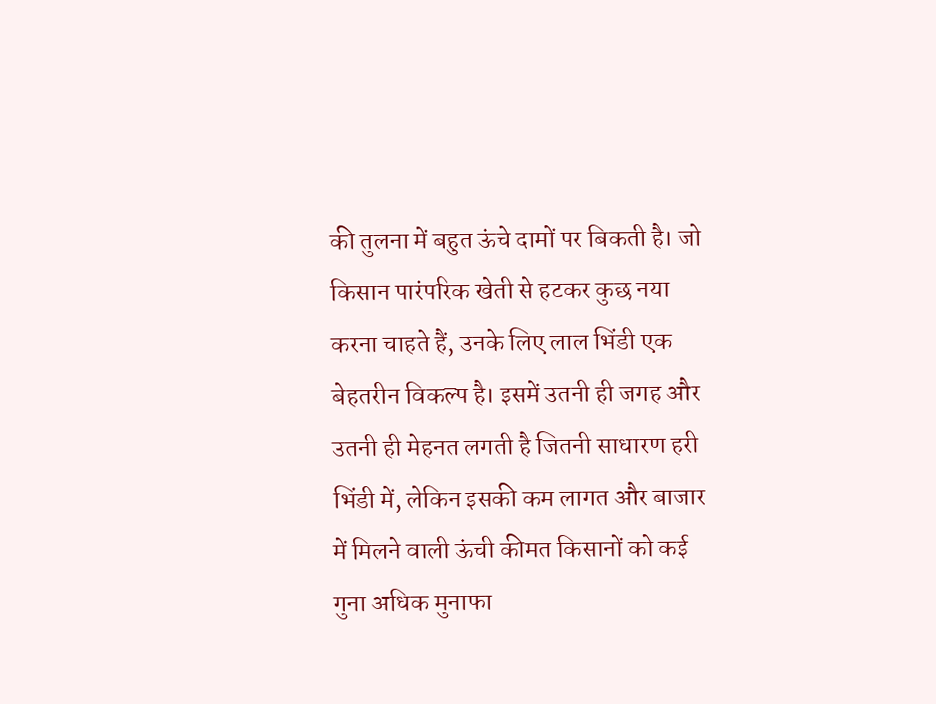की तुलना में बहुत ऊंचे दामों पर बिकती है। जो किसान पारंपरिक खेती से हटकर कुछ नया करना चाहते हैं, उनके लिए लाल भिंडी एक बेहतरीन विकल्प है। इसमें उतनी ही जगह और उतनी ही मेहनत लगती है जितनी साधारण हरी भिंडी में, लेकिन इसकी कम लागत और बाजार में मिलने वाली ऊंची कीमत किसानों को कई गुना अधिक मुनाफा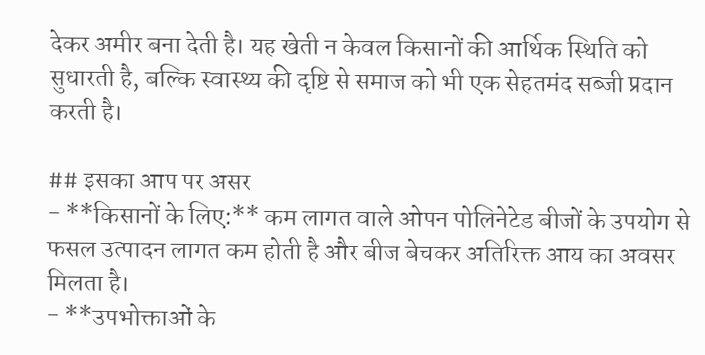देकर अमीर बना देती है। यह खेती न केवल किसानों की आर्थिक स्थिति को सुधारती है, बल्कि स्वास्थ्य की दृष्टि से समाज को भी एक सेहतमंद सब्जी प्रदान करती है।

## इसका आप पर असर
- **किसानों के लिए:** कम लागत वाले ओपन पोलिनेटेड बीजों के उपयोग से फसल उत्पादन लागत कम होती है और बीज बेचकर अतिरिक्त आय का अवसर मिलता है।
- **उपभोक्ताओं के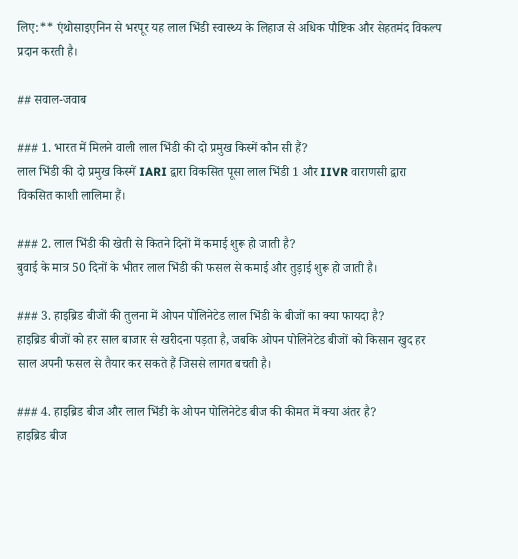लिए:** एंथोसाइएनिन से भरपूर यह लाल भिंडी स्वास्थ्य के लिहाज से अधिक पौष्टिक और सेहतमंद विकल्प प्रदान करती है।

## सवाल-जवाब

### 1. भारत में मिलने वाली लाल भिंडी की दो प्रमुख किस्में कौन सी हैं?
लाल भिंडी की दो प्रमुख किस्में IARI द्वारा विकसित पूसा लाल भिंडी 1 और IIVR वाराणसी द्वारा विकसित काशी लालिमा हैं।

### 2. लाल भिंडी की खेती से कितने दिनों में कमाई शुरू हो जाती है?
बुवाई के मात्र 50 दिनों के भीतर लाल भिंडी की फसल से कमाई और तुड़ाई शुरू हो जाती है।

### 3. हाइब्रिड बीजों की तुलना में ओपन पोलिनेटेड लाल भिंडी के बीजों का क्या फायदा है?
हाइब्रिड बीजों को हर साल बाजार से खरीदना पड़ता है, जबकि ओपन पोलिनेटेड बीजों को किसान खुद हर साल अपनी फसल से तैयार कर सकते हैं जिससे लागत बचती है।

### 4. हाइब्रिड बीज और लाल भिंडी के ओपन पोलिनेटेड बीज की कीमत में क्या अंतर है?
हाइब्रिड बीज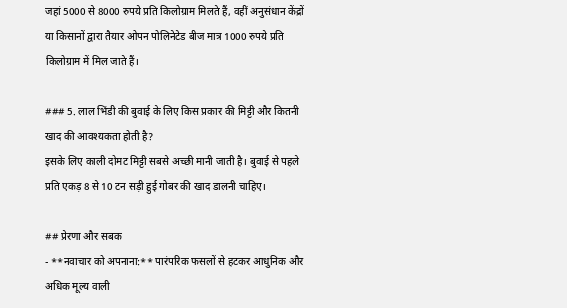जहां 5000 से 8000 रुपये प्रति किलोग्राम मिलते हैं, वहीं अनुसंधान केंद्रों या किसानों द्वारा तैयार ओपन पोलिनेटेड बीज मात्र 1000 रुपये प्रति किलोग्राम में मिल जाते हैं।

### 5. लाल भिंडी की बुवाई के लिए किस प्रकार की मिट्टी और कितनी खाद की आवश्यकता होती है?
इसके लिए काली दोमट मिट्टी सबसे अच्छी मानी जाती है। बुवाई से पहले प्रति एकड़ 8 से 10 टन सड़ी हुई गोबर की खाद डालनी चाहिए।

## प्रेरणा और सबक
- **नवाचार को अपनाना:** पारंपरिक फसलों से हटकर आधुनिक और अधिक मूल्य वाली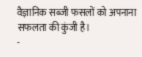वैज्ञानिक सब्जी फसलों को अपनाना सफलता की कुंजी है।
-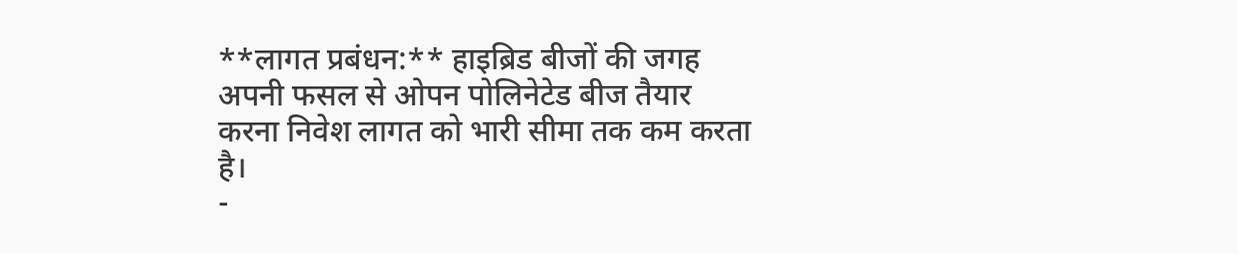**लागत प्रबंधन:** हाइब्रिड बीजों की जगह अपनी फसल से ओपन पोलिनेटेड बीज तैयार करना निवेश लागत को भारी सीमा तक कम करता है।
-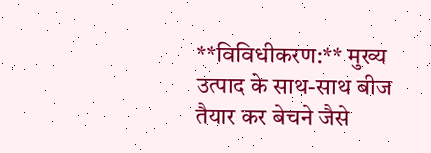**विविधीकरण:** मुख्य उत्पाद के साथ-साथ बीज तैयार कर बेचने जैसे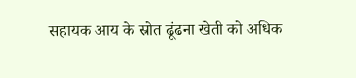सहायक आय के स्रोत ढूंढना खेती को अधिक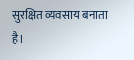सुरक्षित व्यवसाय बनाता है।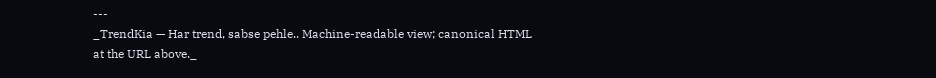---
_TrendKia — Har trend, sabse pehle.. Machine-readable view; canonical HTML at the URL above._